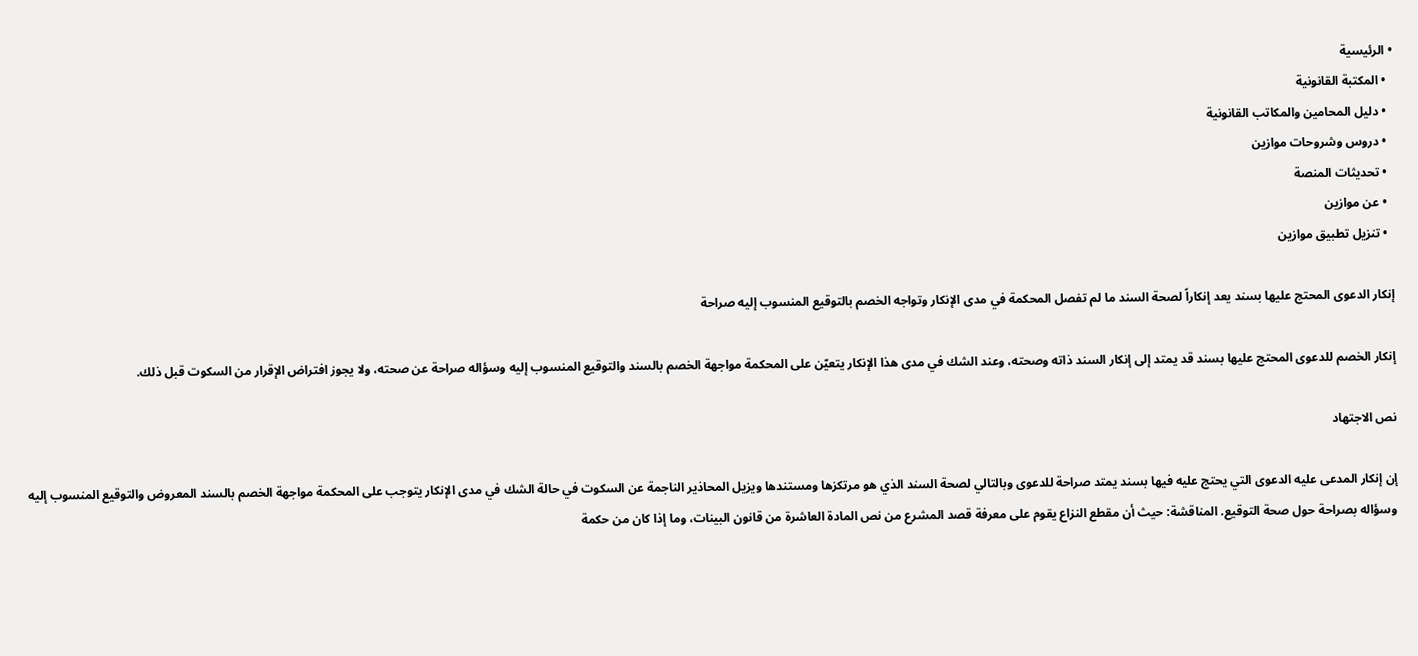• الرئيسية
  • المكتبة القانونية
  • دليل المحامين والمكاتب القانونية
  • دروس وشروحات موازين
  • تحديثات المنصة
  • عن موازين
  • تنزيل تطبيق موازين

إنكار الدعوى المحتج عليها بسند يعد إنكاراً لصحة السند ما لم تفصل المحكمة في مدى الإنكار وتواجه الخصم بالتوقيع المنسوب إليه صراحة

إنكار الخصم للدعوى المحتج عليها بسند قد يمتد إلى إنكار السند ذاته وصحته، وعند الشك في مدى هذا الإنكار يتعيّن على المحكمة مواجهة الخصم بالسند والتوقيع المنسوب إليه وسؤاله صراحة عن صحته، ولا يجوز افتراض الإقرار من السكوت قبل ذلك.

نص الاجتهاد

إن إنكار المدعى عليه الدعوى التي يحتج عليه فيها بسند يمتد صراحة للدعوى وبالتالي لصحة السند الذي هو مرتكزها ومستندها ويزيل المحاذير الناجمة عن السكوت في حالة الشك في مدى الإنكار يتوجب على المحكمة مواجهة الخصم بالسند المعروض والتوقيع المنسوب إليه وسؤاله بصراحة حول صحة التوقيع. المناقشة: حيث أن مقطع النزاع يقوم على معرفة قصد المشرع من نص المادة العاشرة من قانون البينات، وما إذا كان من حكمة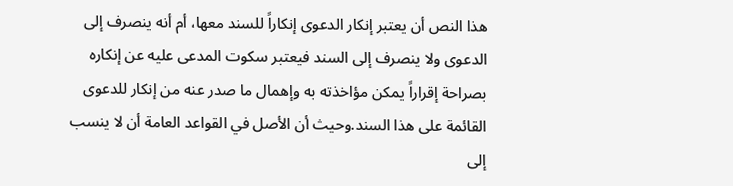هذا النص أن يعتبر إنكار الدعوى إنكاراً للسند معها، أم أنه ينصرف إلى الدعوى ولا ينصرف إلى السند فيعتبر سكوت المدعى عليه عن إنكاره بصراحة إقراراً يمكن مؤاخذته به وإهمال ما صدر عنه من إنكار للدعوى القائمة على هذا السند.وحيث أن الأصل في القواعد العامة أن لا ينسب إلى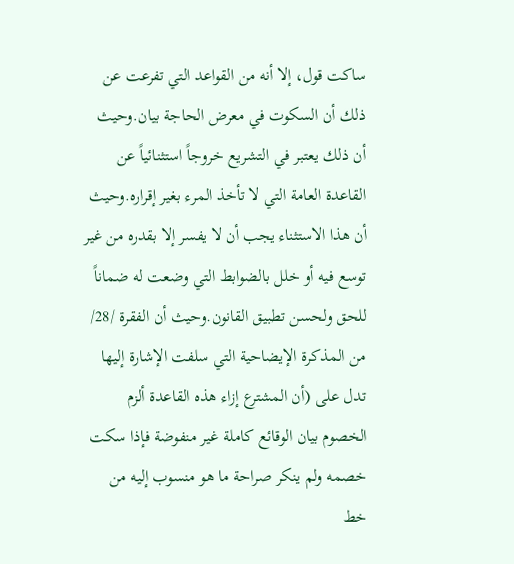ساكت قول، إلا أنه من القواعد التي تفرعت عن ذلك أن السكوت في معرض الحاجة بيان.وحيث أن ذلك يعتبر في التشريع خروجاً استثنائياً عن القاعدة العامة التي لا تأخذ المرء بغير إقراره.وحيث أن هذا الاستثناء يجب أن لا يفسر إلا بقدره من غير توسع فيه أو خلل بالضوابط التي وضعت له ضماناً للحق ولحسن تطبيق القانون.وحيث أن الفقرة /28/ من المذكرة الإيضاحية التي سلفت الإشارة إليها تدل على (أن المشترع إزاء هذه القاعدة ألزم الخصوم بيان الوقائع كاملة غير منفوضة فإذا سكت خصمه ولم ينكر صراحة ما هو منسوب إليه من خط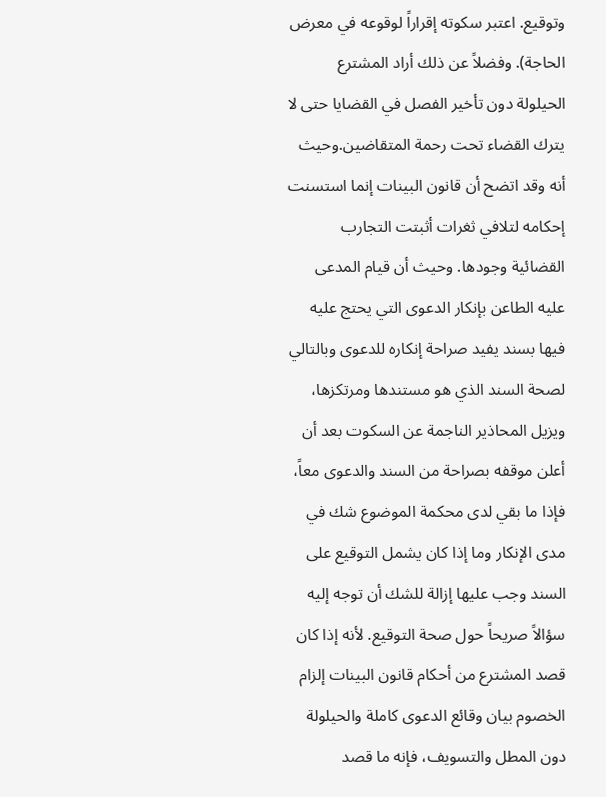وتوقيع. اعتبر سكوته إقراراً لوقوعه في معرض الحاجة). وفضلاً عن ذلك أراد المشترع الحيلولة دون تأخير الفصل في القضايا حتى لا يترك القضاء تحت رحمة المتقاضين.وحيث أنه وقد اتضح أن قانون البينات إنما استسنت إحكامه لتلافي ثغرات أثبتت التجارب القضائية وجودها. وحيث أن قيام المدعى عليه الطاعن بإنكار الدعوى التي يحتج عليه فيها بسند يفيد صراحة إنكاره للدعوى وبالتالي لصحة السند الذي هو مستندها ومرتكزها، ويزيل المحاذير الناجمة عن السكوت بعد أن أعلن موقفه بصراحة من السند والدعوى معاً، فإذا ما بقي لدى محكمة الموضوع شك في مدى الإنكار وما إذا كان يشمل التوقيع على السند وجب عليها إزالة للشك أن توجه إليه سؤالاً صريحاً حول صحة التوقيع. لأنه إذا كان قصد المشترع من أحكام قانون البينات إلزام الخصوم بيان وقائع الدعوى كاملة والحيلولة دون المطل والتسويف، فإنه ما قصد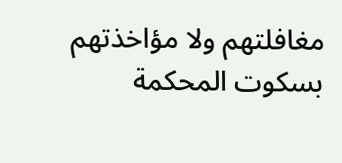مغافلتهم ولا مؤاخذتهم بسكوت المحكمة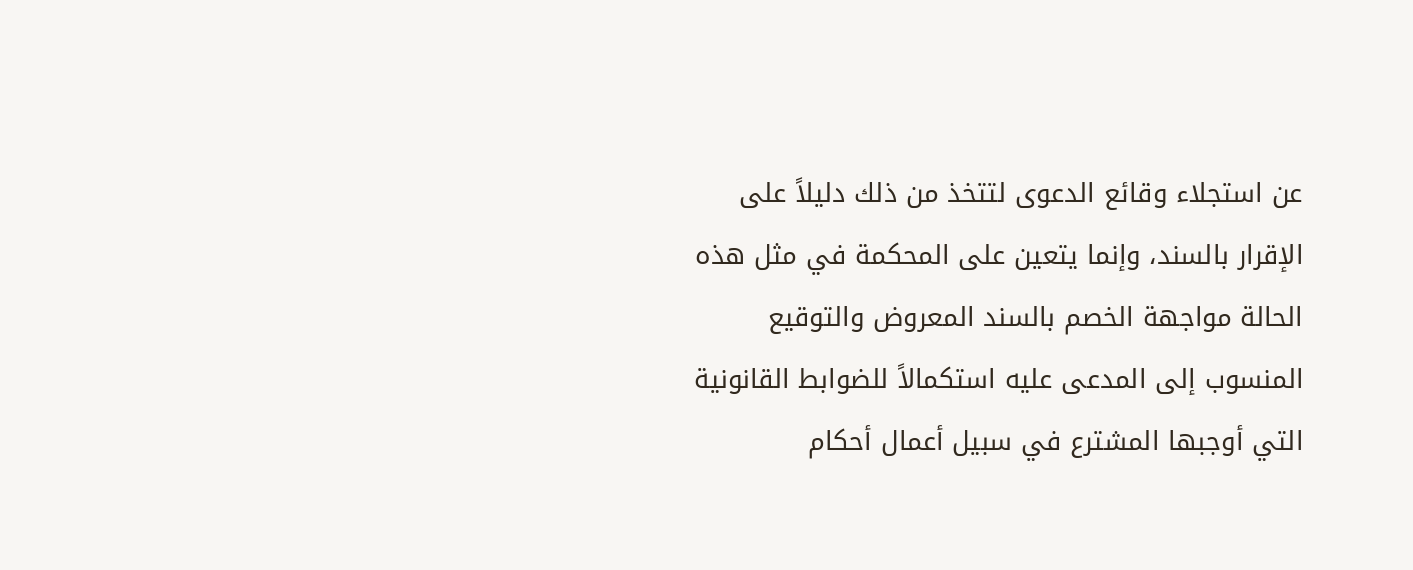عن استجلاء وقائع الدعوى لتتخذ من ذلك دليلاً على الإقرار بالسند، وإنما يتعين على المحكمة في مثل هذه الحالة مواجهة الخصم بالسند المعروض والتوقيع المنسوب إلى المدعى عليه استكمالاً للضوابط القانونية التي أوجبها المشترع في سبيل أعمال أحكام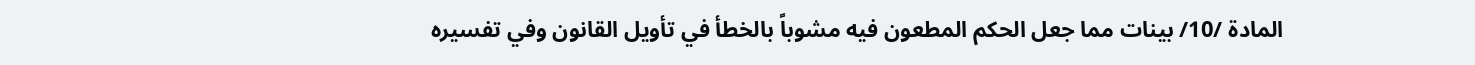المادة /10/ بينات مما جعل الحكم المطعون فيه مشوباً بالخطأ في تأويل القانون وفي تفسيره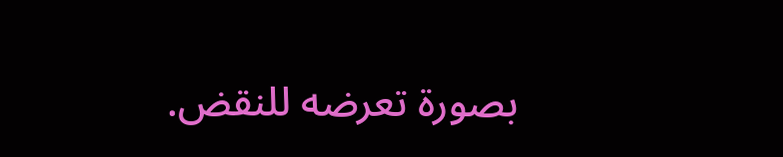بصورة تعرضه للنقض.